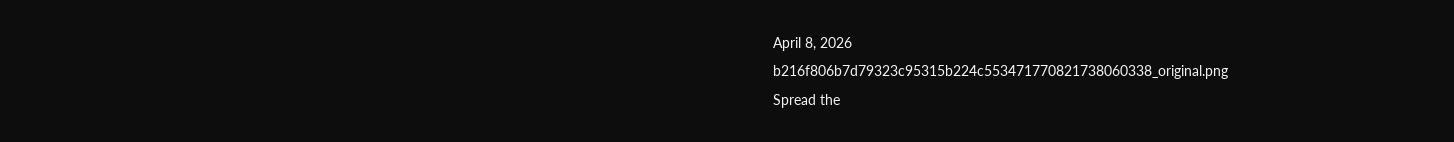April 8, 2026
b216f806b7d79323c95315b224c553471770821738060338_original.png
Spread the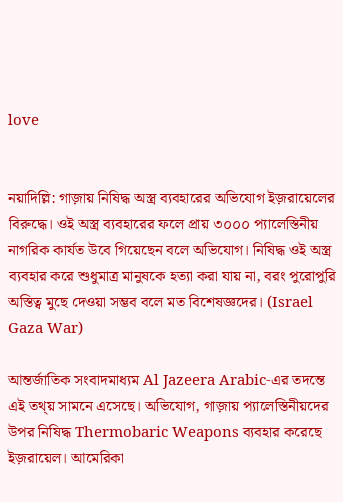love


নয়াদিল্লি: গাজ়ায় নিষিদ্ধ অস্ত্র ব্যবহারের অভিযোগ ইজ়রায়েলের বিরুদ্ধে। ওই অস্ত্র ব্যবহারের ফলে প্রায় ৩০০০ প্যালেস্তিনীয় নাগরিক কার্যত উবে গিয়েছেন বলে অভিযোগ। নিষিদ্ধ ওই অস্ত্র ব্যবহার করে শুধুমাত্র মানুষকে হত্যা করা যায় না, বরং পুরোপুরি অস্তিত্ব মুছে দেওয়া সম্ভব বলে মত বিশেষজ্ঞদের। (Israel Gaza War)

আন্তর্জাতিক সংবাদমাধ্যম Al Jazeera Arabic-এর তদন্তে এই তথ্য় সামনে এসেছে। অভিযোগ, গাজ়ায় প্যালেস্তিনীয়দের উপর নিষিদ্ধ Thermobaric Weapons ব্যবহার করেছে ইজ়রায়েল। আমেরিকা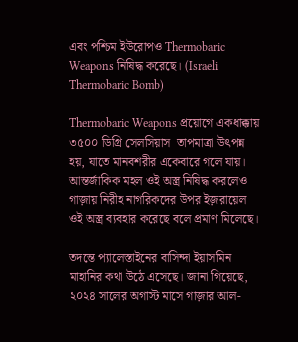এবং পশ্চিম ইউরোপও Thermobaric Weapons নিষিদ্ধ করেছে। (Israeli Thermobaric Bomb)

Thermobaric Weapons প্রয়োগে একধাক্কায় ৩৫০০ ডিগ্রি সেলসিয়াস  তাপমাত্রা উৎপন্ন হয়, যাতে মানবশরীর একেবারে গলে যায়। আন্তর্জাকিক মহল ওই অস্ত্র নিষিদ্ধ করলেও গাজ়ায় নিরীহ নাগরিকদের উপর ইজ়রায়েল ওই অস্ত্র ব্যবহার করেছে বলে প্রমাণ মিলেছে।

তদন্তে প্যালেস্তাইনের বাসিন্দা ইয়াসমিন মাহানির কথা উঠে এসেছে। জানা গিয়েছে, ২০২৪ সালের অগাস্ট মাসে গাজ়ার আল-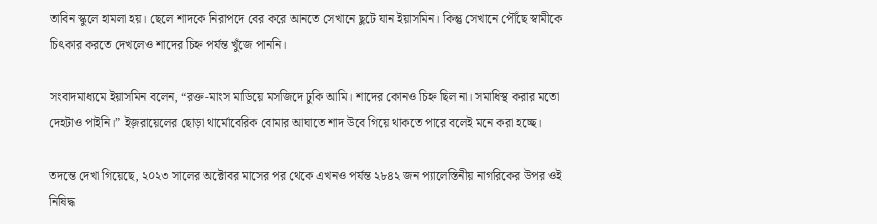তাবিন স্কুলে হামলা হয়। ছেলে শাদকে নিরাপদে বের করে আনতে সেখানে ছুটে যান ইয়াসমিন। কিন্তু সেখানে পৌঁছে স্বামীকে চিৎকার করতে দেখলেও শাদের চিহ্ন পর্যন্ত খুঁজে পাননি।

সংবাদমাধ্যমে ইয়াসমিন বলেন, “রক্ত-মাংস মাডিয়ে মসজিদে ঢুকি আমি। শাদের কোনও চিহ্ন ছিল না। সমাধিস্থ করার মতো দেহটাও পাইনি।” ইজ়রায়েলের ছোড়া থার্মোবেরিক বোমার আঘাতে শাদ উবে গিয়ে থাকতে পারে বলেই মনে করা হচ্ছে।

তদন্তে দেখা গিয়েছে, ২০২৩ সালের অক্টোবর মাসের পর থেকে এখনও পর্যন্ত ২৮৪২ জন প্যালেস্তিনীয় নাগরিকের উপর ওই নিষিদ্ধ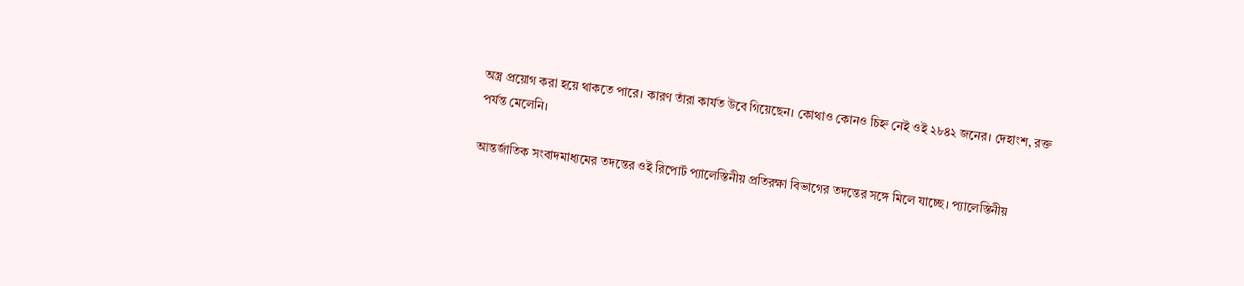অস্ত্র প্রয়োগ করা হয়ে থাকতে পারে। কারণ তাঁরা কার্যত উবে গিয়েছেন। কোথাও কোনও চিহ্ন নেই ওই ২৮৪২ জনের। দেহাংশ, রক্ত পর্যন্ত মেলেনি।

আন্তর্জাতিক সংবাদমাধ্যমের তদন্তের ওই রিপোর্ট প্যালেস্তিনীয় প্রতিরক্ষা বিভাগের তদন্তের সঙ্গে মিলে যাচ্ছে। প্যালেস্তিনীয়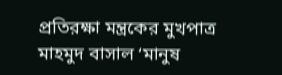প্রতিরক্ষা মন্ত্রকের মুখপাত্র মাহমুদ বাসাল ‘মানুষ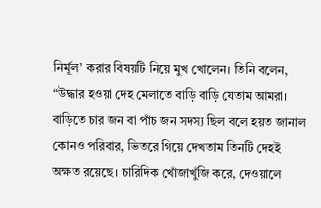নির্মূল’ করার বিষয়টি নিয়ে মুখ খোলেন। তিনি বলেন, “উদ্ধার হওয়া দেহ মেলাতে বাড়ি বাড়ি যেতাম আমরা। বাড়িতে চার জন বা পাঁচ জন সদস্য ছিল বলে হয়ত জানাল কোনও পরিবার, ভিতরে গিয়ে দেখতাম তিনটি দেহই অক্ষত রয়েছে। চারিদিক খোঁজাখুঁজি করে, দেওয়ালে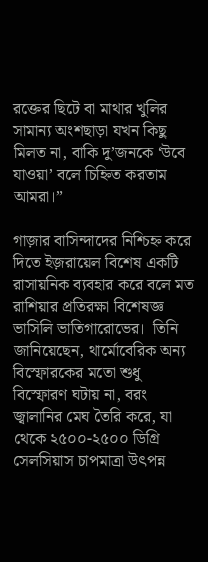রক্তের ছিটে বা মাথার খুলির সামান্য অংশছাড়া যখন কিছু মিলত না, বাকি দু’জনকে ‘উবে যাওয়া’ বলে চিহ্নিত করতাম আমরা।”

গাজ়ার বাসিন্দাদের নিশ্চিহ্ন করে দিতে ইজ়রায়েল বিশেষ একটি রাসায়নিক ব্যবহার করে বলে মত রাশিয়ার প্রতিরক্ষা বিশেষজ্ঞ ভাসিলি ভাতিগারোভের।  তিনি জানিয়েছেন, থার্মোবেরিক অন্য বিস্ফোরকের মতো শুধু বিস্ফোরণ ঘটায় না, বরং জ্বালানির মেঘ তৈরি করে, যা থেকে ২৫০০-২৫০০ ডিগ্রি সেলসিয়াস চাপমাত্রা উৎপন্ন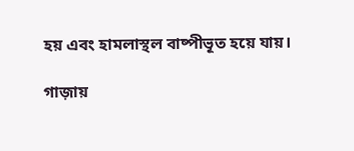হয় এবং হামলাস্থল বাষ্পীভূত হয়ে যায়।

গাজ়ায়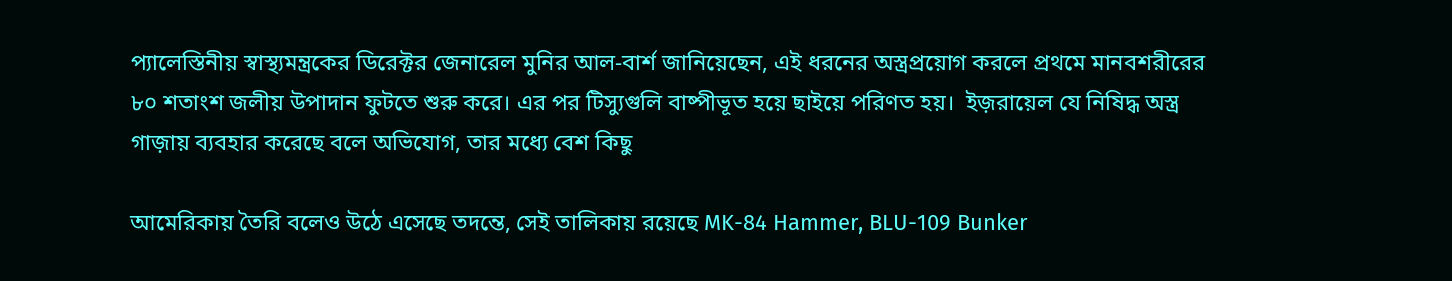প্যালেস্তিনীয় স্বাস্থ্যমন্ত্রকের ডিরেক্টর জেনারেল মুনির আল-বার্শ জানিয়েছেন, এই ধরনের অস্ত্রপ্রয়োগ করলে প্রথমে মানবশরীরের ৮০ শতাংশ জলীয় উপাদান ফুটতে শুরু করে। এর পর টিস্যুগুলি বাষ্পীভূত হয়ে ছাইয়ে পরিণত হয়।  ইজ়রায়েল যে নিষিদ্ধ অস্ত্র গাজ়ায় ব্যবহার করেছে বলে অভিযোগ, তার মধ্যে বেশ কিছু

আমেরিকায় তৈরি বলেও উঠে এসেছে তদন্তে, সেই তালিকায় রয়েছে MK-84 Hammer, BLU-109 Bunker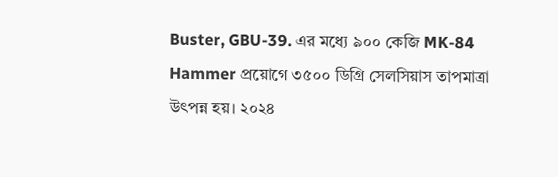Buster, GBU-39. এর মধ্যে ৯০০ কেজি MK-84 Hammer প্রয়োগে ৩৫০০ ডিগ্রি সেলসিয়াস তাপমাত্রা উৎপন্ন হয়। ২০২৪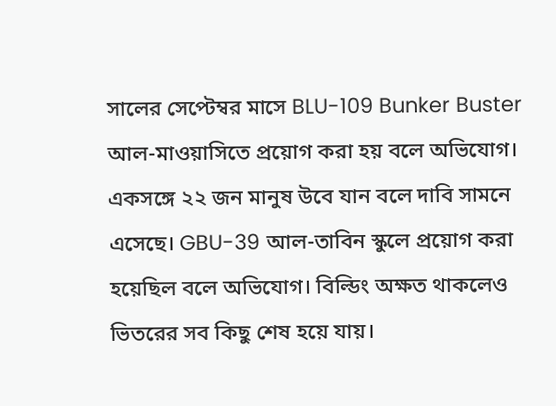সালের সেপ্টেম্বর মাসে BLU-109 Bunker Buster আল-মাওয়াসিতে প্রয়োগ করা হয় বলে অভিযোগ। একসঙ্গে ২২ জন মানুষ উবে যান বলে দাবি সামনে এসেছে। GBU-39 আল-তাবিন স্কুলে প্রয়োগ করা হয়েছিল বলে অভিযোগ। বিল্ডিং অক্ষত থাকলেও ভিতরের সব কিছু শেষ হয়ে যায়।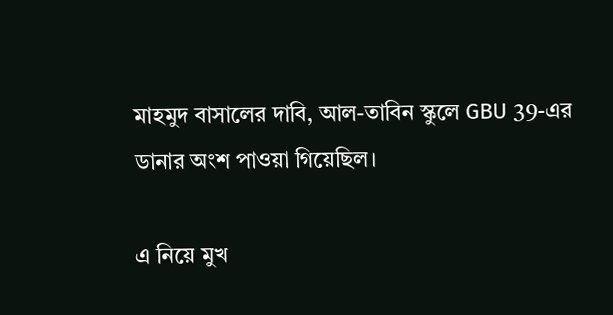মাহমুদ বাসালের দাবি, আল-তাবিন স্কুলে GBU 39-এর ডানার অংশ পাওয়া গিয়েছিল।

এ নিয়ে মুখ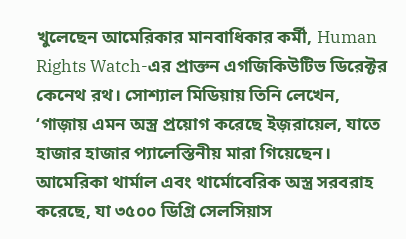খুলেছেন আমেরিকার মানবাধিকার কর্মী, Human Rights Watch-এর প্রাক্তন এগজিকিউটিভ ডিরেক্টর কেনেথ রথ। সোশ্যাল মিডিয়ায় তিনি লেখেন, ‘গাজ়ায় এমন অস্ত্র প্রয়োগ করেছে ইজ়রায়েল, যাতে হাজার হাজার প্যালেস্তিনীয় মারা গিয়েছেন। আমেরিকা থার্মাল এবং থার্মোবেরিক অস্ত্র সরবরাহ করেছে, যা ৩৫০০ ডিগ্রি সেলসিয়াস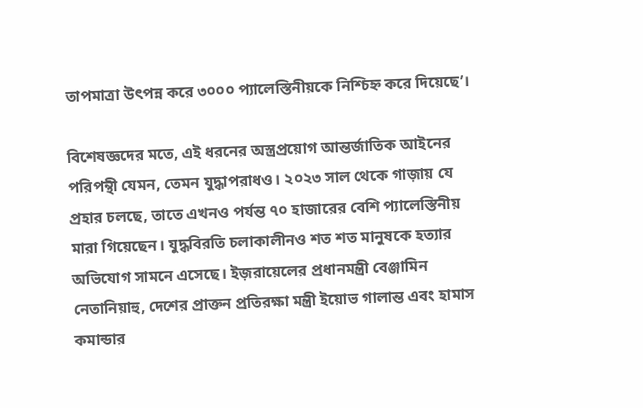তাপমাত্রা উৎপন্ন করে ৩০০০ প্যালেস্তিনীয়কে নিশ্চিহ্ন করে দিয়েছে’।

বিশেষজ্ঞদের মতে, এই ধরনের অস্ত্রপ্রয়োগ আন্তর্জাতিক আইনের পরিপন্থী যেমন, তেমন যুদ্ধাপরাধও। ২০২৩ সাল থেকে গাজ়ায় যে প্রহার চলছে, তাতে এখনও পর্যন্ত ৭০ হাজারের বেশি প্যালেস্তিনীয় মারা গিয়েছেন। যুদ্ধবিরতি চলাকালীনও শত শত মানুষকে হত্যার অভিযোগ সামনে এসেছে। ইজ়রায়েলের প্রধানমন্ত্রী বেঞ্জামিন নেতানিয়াহু, দেশের প্রাক্তন প্রতিরক্ষা মন্ত্রী ইয়োভ গালান্ত এবং হামাস কমান্ডার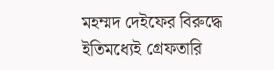মহম্মদ দেইফের বিরুদ্ধে ইতিমধ্যেই গ্রেফতারি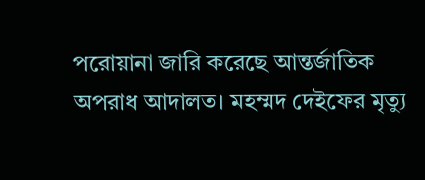পরোয়ানা জারি করেছে আন্তর্জাতিক অপরাধ আদালত। মহম্মদ দেইফের মৃত্যু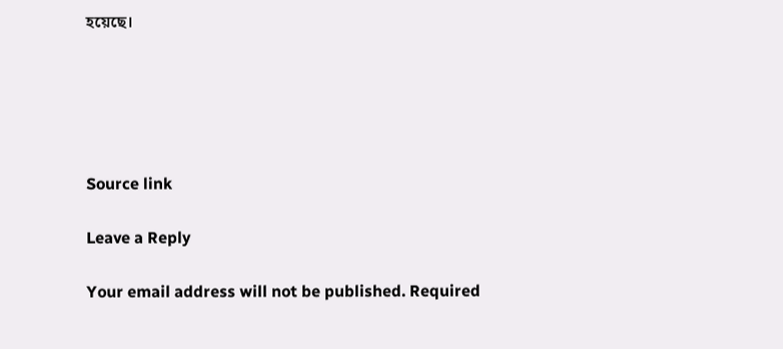হয়েছে।





Source link

Leave a Reply

Your email address will not be published. Required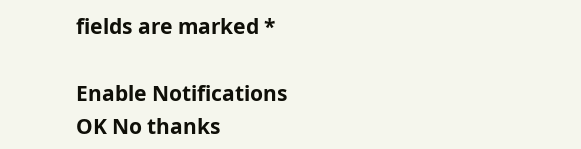fields are marked *

Enable Notifications OK No thanks